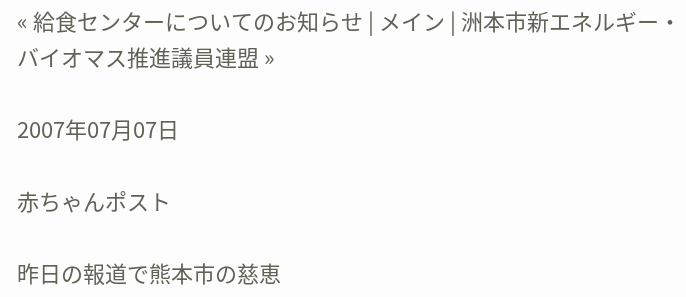« 給食センターについてのお知らせ | メイン | 洲本市新エネルギー・バイオマス推進議員連盟 »

2007年07月07日

赤ちゃんポスト

昨日の報道で熊本市の慈恵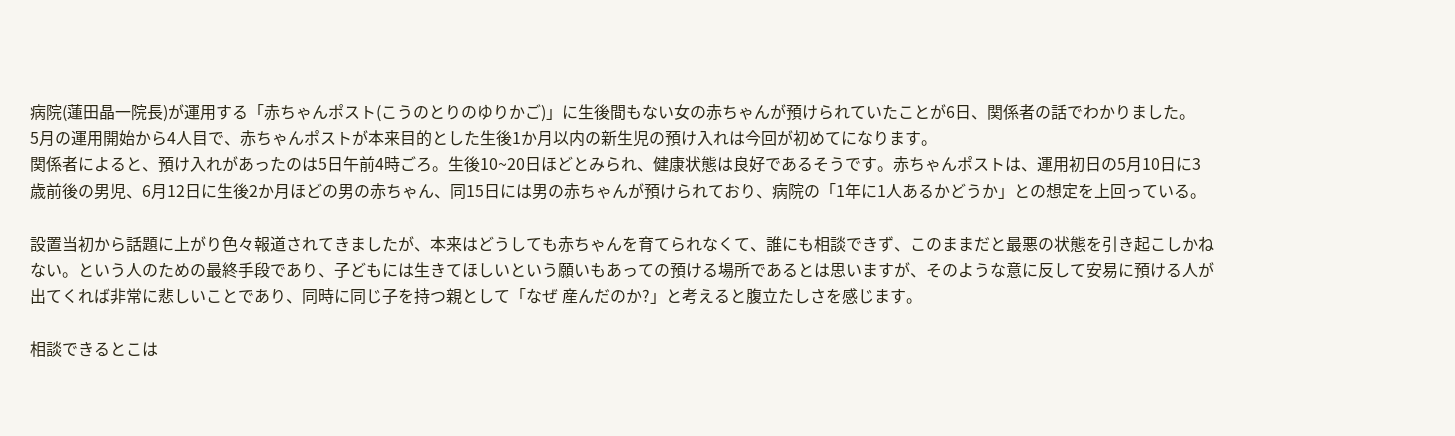病院(蓮田晶一院長)が運用する「赤ちゃんポスト(こうのとりのゆりかご)」に生後間もない女の赤ちゃんが預けられていたことが6日、関係者の話でわかりました。
5月の運用開始から4人目で、赤ちゃんポストが本来目的とした生後1か月以内の新生児の預け入れは今回が初めてになります。
関係者によると、預け入れがあったのは5日午前4時ごろ。生後10~20日ほどとみられ、健康状態は良好であるそうです。赤ちゃんポストは、運用初日の5月10日に3歳前後の男児、6月12日に生後2か月ほどの男の赤ちゃん、同15日には男の赤ちゃんが預けられており、病院の「1年に1人あるかどうか」との想定を上回っている。

設置当初から話題に上がり色々報道されてきましたが、本来はどうしても赤ちゃんを育てられなくて、誰にも相談できず、このままだと最悪の状態を引き起こしかねない。という人のための最終手段であり、子どもには生きてほしいという願いもあっての預ける場所であるとは思いますが、そのような意に反して安易に預ける人が出てくれば非常に悲しいことであり、同時に同じ子を持つ親として「なぜ 産んだのか?」と考えると腹立たしさを感じます。

相談できるとこは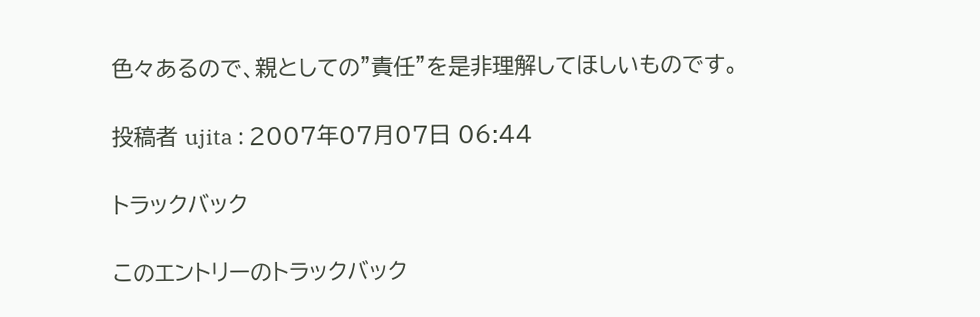色々あるので、親としての”責任”を是非理解してほしいものです。

投稿者 ujita : 2007年07月07日 06:44

トラックバック

このエントリーのトラックバック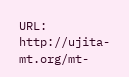URL:
http://ujita-mt.org/mt-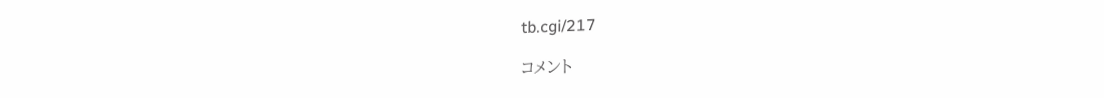tb.cgi/217

コメント